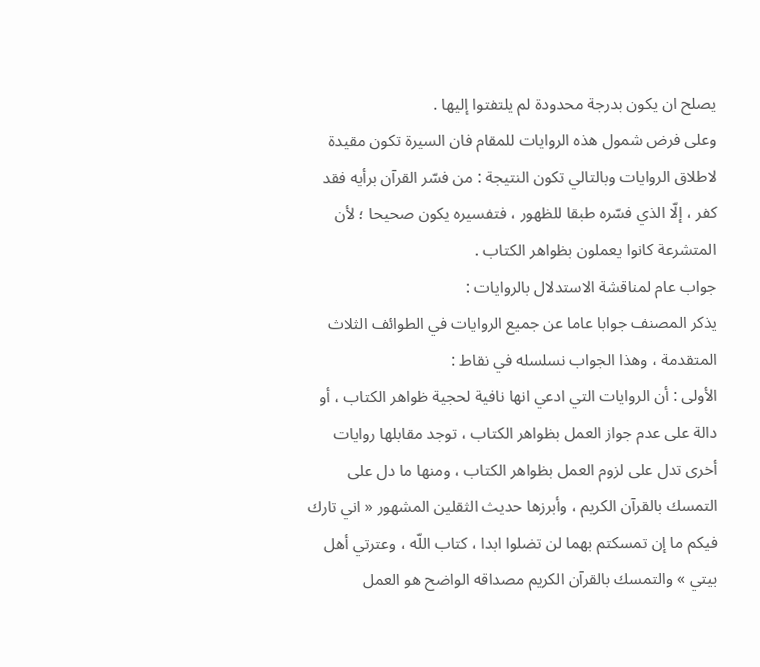يصلح ان يكون بدرجة محدودة لم يلتفتوا إليها .
وعلى فرض شمول هذه الروايات للمقام فان السيرة تكون مقيدة لاطلاق الروايات وبالتالي تكون النتيجة : من فسّر القرآن برأيه فقد كفر ، إلّا الذي فسّره طبقا للظهور ، فتفسيره يكون صحيحا ؛ لأن المتشرعة كانوا يعملون بظواهر الكتاب .
جواب عام لمناقشة الاستدلال بالروايات :
يذكر المصنف جوابا عاما عن جميع الروايات في الطوائف الثلاث المتقدمة ، وهذا الجواب نسلسله في نقاط :
الأولى : أن الروايات التي ادعي انها نافية لحجية ظواهر الكتاب ، أو دالة على عدم جواز العمل بظواهر الكتاب ، توجد مقابلها روايات أخرى تدل على لزوم العمل بظواهر الكتاب ، ومنها ما دل على التمسك بالقرآن الكريم ، وأبرزها حديث الثقلين المشهور « اني تارك فيكم ما إن تمسكتم بهما لن تضلوا ابدا ، كتاب اللّه ، وعترتي أهل بيتي » والتمسك بالقرآن الكريم مصداقه الواضح هو العمل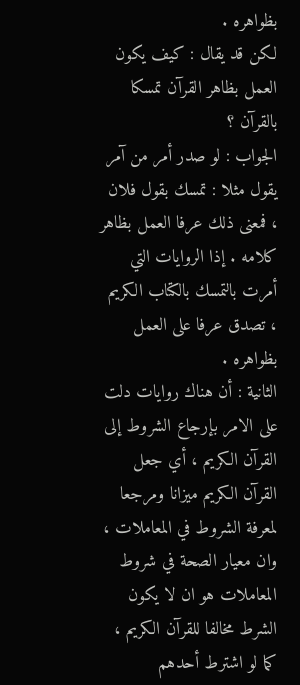بظواهره .
لكن قد يقال : كيف يكون العمل بظاهر القرآن تمسكا بالقرآن ؟
الجواب : لو صدر أمر من آمر يقول مثلا : تمسك بقول فلان ، فمعنى ذلك عرفا العمل بظاهر كلامه . إذا الروايات التي أمرت بالتمسك بالكتاب الكريم ، تصدق عرفا على العمل بظواهره .
الثانية : أن هناك روايات دلت على الامر بإرجاع الشروط إلى القرآن الكريم ، أي جعل القرآن الكريم ميزانا ومرجعا لمعرفة الشروط في المعاملات ، وان معيار الصحة في شروط المعاملات هو ان لا يكون الشرط مخالفا للقرآن الكريم ، كما لو اشترط أحدهم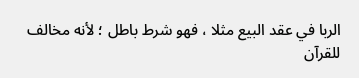الربا في عقد البيع مثلا ، فهو شرط باطل ؛ لأنه مخالف للقرآن